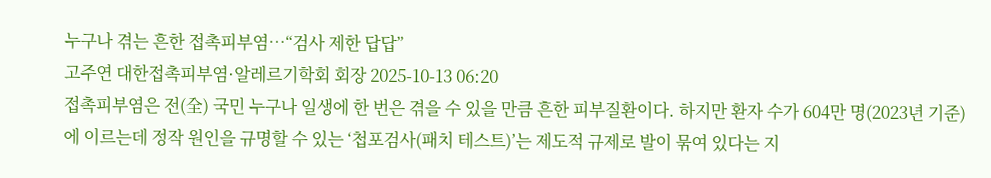누구나 겪는 흔한 접촉피부염…“검사 제한 답답”
고주연 대한접촉피부염·알레르기학회 회장 2025-10-13 06:20
접촉피부염은 전(全) 국민 누구나 일생에 한 번은 겪을 수 있을 만큼 흔한 피부질환이다. 하지만 환자 수가 604만 명(2023년 기준)에 이르는데 정작 원인을 규명할 수 있는 ‘첩포검사(패치 테스트)’는 제도적 규제로 발이 묶여 있다는 지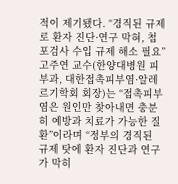적이 제기됐다. “경직된 규제로 환자 진단·연구 막혀, 첩포검사 수입 규제 해소 필요”고주연 교수(한양대병원 피부과, 대한접촉피부염·알레르기학회 회장)는 “접촉피부염은 원인만 찾아내면 충분히 예방과 치료가 가능한 질환”이라며 “정부의 경직된 규제 탓에 환자 진단과 연구가 막히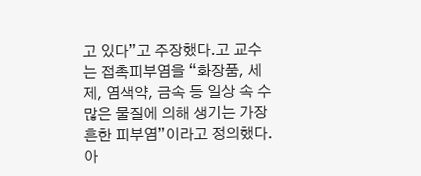고 있다”고 주장했다.고 교수는 접촉피부염을 “화장품, 세제, 염색약, 금속 등 일상 속 수많은 물질에 의해 생기는 가장 흔한 피부염”이라고 정의했다. 아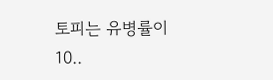토피는 유병률이 10..